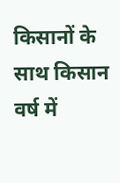किसानों के साथ किसान वर्ष में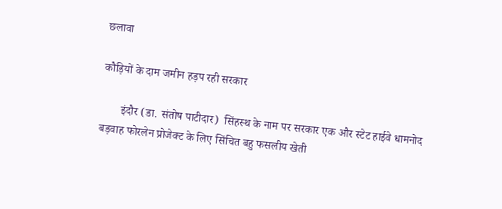छलावा

कौड़ियों के दाम जमीन हड़प रही सरकार

       इंदौर (डा. संतोष पाटीदार)  सिंहस्थ के नाम पर सरकार एक और स्टेट हाईवे धामनोद बड़वाह फोरलेन प्रोजेक्ट के लिए सिंचित बहु फसलीय खेती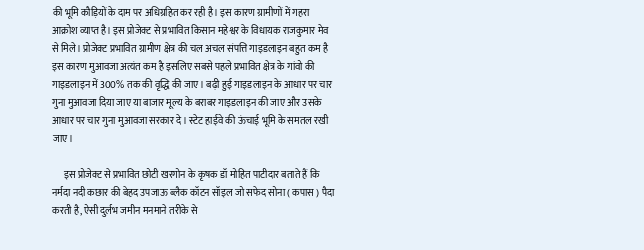की भूमि कौड़ियों के दाम पर अधिग्रहित कर रही है। इस कारण ग्रामीणों में गहरा आक्रोश व्याप्त है। इस प्रोजेक्ट से प्रभावित किसान महेश्वर के विधायक राजकुमार मेव से मिले। प्रोजेक्ट प्रभावित ग्रामीण क्षेत्र की चल अचल संपत्ति गाइडलाइन बहुत कम है इस कारण मुआवजा अत्यंत कम है इसलिए सबसे पहले प्रभावित क्षेत्र के गांवो की गाइडलाइन में 300% तक की वृद्धि की जाए। बढ़ी हुई गाइडलाइन के आधार पर चार गुना मुआवजा दिया जाए या बाजार मूल्य के बराबर गाइडलाइन की जाए और उसके आधार पर चार गुना मुआवजा सरकार दे। स्टेट हाईवे की ऊंचाई भूमि के समतल रखी जाए।

      इस प्रोजेक्ट से प्रभावित छोटी खरगोन के कृषक डॉ मोहित पाटीदार बताते हैं कि नर्मदा नदी कछार की बेहद उपजाऊ ब्लैक कॉटन सॉइल जो सफेद सोना ( कपास ) पैदा करती है, ऐसी दुर्लभ जमीन मनमाने तरीके से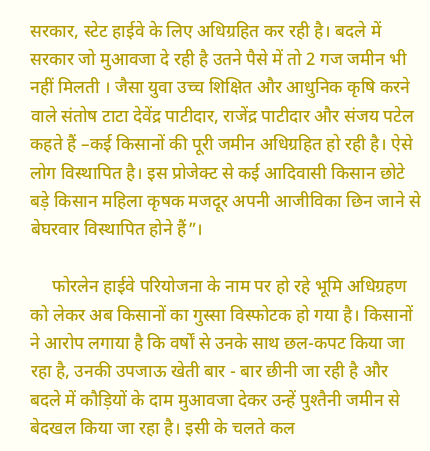सरकार, स्टेट हाईवे के लिए अधिग्रहित कर रही है। बदले में सरकार जो मुआवजा दे रही है उतने पैसे में तो 2 गज जमीन भी नहीं मिलती । जैसा युवा उच्च शिक्षित और आधुनिक कृषि करने वाले संतोष टाटा देवेंद्र पाटीदार, राजेंद्र पाटीदार और संजय पटेल कहते हैं –कई किसानों की पूरी जमीन अधिग्रहित हो रही है। ऐसे लोग विस्थापित है। इस प्रोजेक्ट से कई आदिवासी किसान छोटे बड़े किसान महिला कृषक मजदूर अपनी आजीविका छिन जाने से बेघरवार विस्थापित होने हैं”।

     फोरलेन हाईवे परियोजना के नाम पर हो रहे भूमि अधिग्रहण को लेकर अब किसानों का गुस्सा विस्फोटक हो गया है। किसानों ने आरोप लगाया है कि वर्षों से उनके साथ छल-कपट किया जा रहा है, उनकी उपजाऊ खेती बार - बार छीनी जा रही है और बदले में कौड़ियों के दाम मुआवजा देकर उन्हें पुश्तैनी जमीन से बेदखल किया जा रहा है। इसी के चलते कल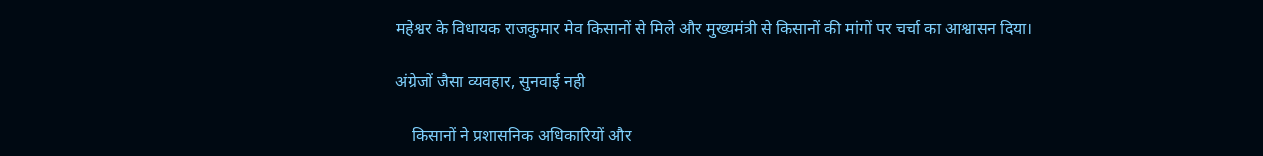महेश्वर के विधायक राजकुमार मेव किसानों से मिले और मुख्यमंत्री से किसानों की मांगों पर चर्चा का आश्वासन दिया।

अंग्रेजों जैसा व्यवहार, सुनवाई नही

    किसानों ने प्रशासनिक अधिकारियों और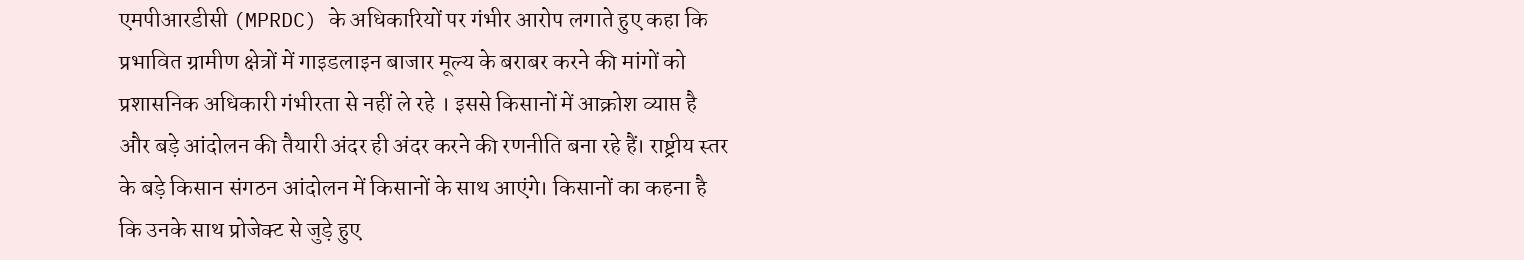एमपीआरडीसी (MPRDC) के अधिकारियों पर गंभीर आरोप लगाते हुए कहा कि प्रभावित ग्रामीण क्षेत्रों में गाइडलाइन बाजार मूल्य के बराबर करने की मांगों को प्रशासनिक अधिकारी गंभीरता से नहीं ले रहे । इससे किसानों में आक्रोश व्याप्त है और बड़े आंदोलन की तैयारी अंदर ही अंदर करने की रणनीति बना रहे हैं। राष्ट्रीय स्तर के बड़े किसान संगठन आंदोलन में किसानों के साथ आएंगे। किसानों का कहना है कि उनके साथ प्रोजेक्ट से जुड़े हुए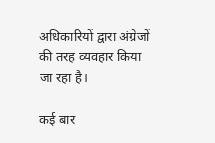अधिकारियों द्वारा अंग्रेजों की तरह व्यवहार किया जा रहा है।

कई बार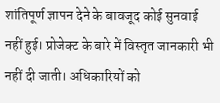शांतिपूर्ण ज्ञापन देने के बावजूद कोई सुनवाई नहीं हुई। प्रोजेक्ट के बारे में विस्तृत जानकारी भी नहीं दी जाती। अधिकारियों को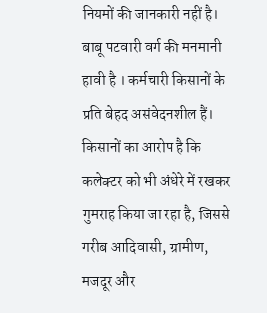नियमों की जानकारी नहीं है। बाबू पटवारी वर्ग की मनमानी हावी है । कर्मचारी किसानों के प्रति बेहद असंवेदनशील हैं। किसानों का आरोप है कि कलेक्टर को भी अंधेरे में रखकर गुमराह किया जा रहा है, जिससे गरीब आदिवासी, ग्रामीण, मजदूर और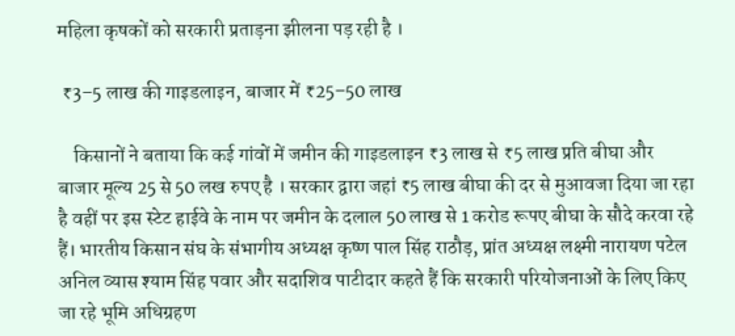महिला कृषकों को सरकारी प्रताड़ना झीलना पड़ रही है ।

 ₹3–5 लाख की गाइडलाइन, बाजार में ₹25–50 लाख

    किसानों ने बताया कि कई गांवों में जमीन की गाइडलाइन ₹3 लाख से ₹5 लाख प्रति बीघा और बाजार मूल्य 25 से 50 लख रुपए है । सरकार द्वारा जहां ₹5 लाख बीघा की दर से मुआवजा दिया जा रहा है वहीं पर इस स्टेट हाईवे के नाम पर जमीन के दलाल 50 लाख से 1 करोड रूपए बीघा के सौदे करवा रहे हैं। भारतीय किसान संघ के संभागीय अध्यक्ष कृष्ण पाल सिंह राठौड़, प्रांत अध्यक्ष लक्ष्मी नारायण पटेल अनिल व्यास श्याम सिंह पवार और सदाशिव पाटीदार कहते हैं कि सरकारी परियोजनाओं के लिए किए जा रहे भूमि अधिग्रहण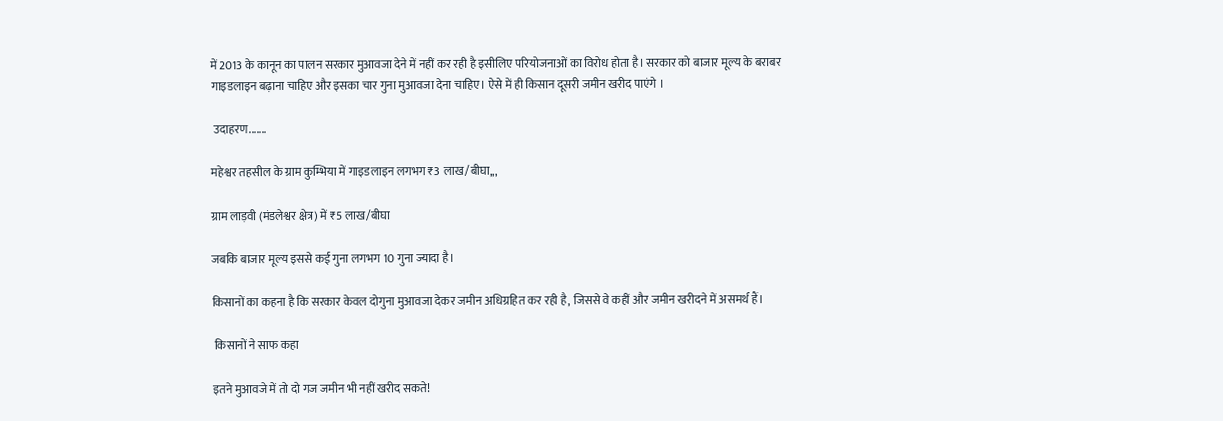में 2013 के कानून का पालन सरकार मुआवजा देने में नहीं कर रही है इसीलिए परियोजनाओं का विरोध होता है। सरकार को बाजार मूल्य के बराबर गाइडलाइन बढ़ाना चाहिए और इसका चार गुना मुआवजा देना चाहिए। ऐसे में ही किसान दूसरी जमीन खरीद पाएंगे ।

 उदाहरण.......

महेश्वर तहसील के ग्राम कुम्भिया में गाइडलाइन लगभग ₹3 लाख/बीघा,,,

ग्राम लाड़वी (मंडलेश्वर क्षेत्र) में ₹5 लाख/बीघा

जबकि बाजार मूल्य इससे कई गुना लगभग 10 गुना ज्यादा है।

किसानों का कहना है कि सरकार केवल दोगुना मुआवजा देकर जमीन अधिग्रहित कर रही है, जिससे वे कहीं और जमीन खरीदने में असमर्थ हैं।

 किसानों ने साफ कहा

इतने मुआवजे में तो दो गज जमीन भी नहीं खरीद सकते!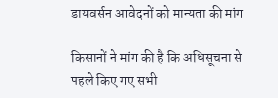डायवर्सन आवेदनों को मान्यता की मांग

किसानों ने मांग की है कि अधिसूचना से पहले किए गए सभी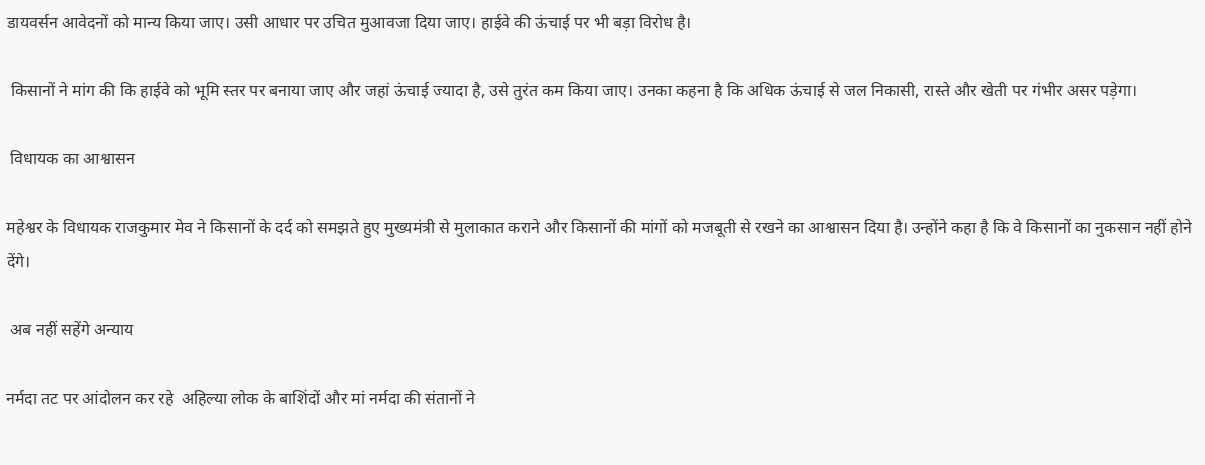डायवर्सन आवेदनों को मान्य किया जाए। उसी आधार पर उचित मुआवजा दिया जाए। हाईवे की ऊंचाई पर भी बड़ा विरोध है।

 किसानों ने मांग की कि हाईवे को भूमि स्तर पर बनाया जाए और जहां ऊंचाई ज्यादा है, उसे तुरंत कम किया जाए। उनका कहना है कि अधिक ऊंचाई से जल निकासी, रास्ते और खेती पर गंभीर असर पड़ेगा।

 विधायक का आश्वासन

महेश्वर के विधायक राजकुमार मेव ने किसानों के दर्द को समझते हुए मुख्यमंत्री से मुलाकात कराने और किसानों की मांगों को मजबूती से रखने का आश्वासन दिया है। उन्होंने कहा है कि वे किसानों का नुकसान नहीं होने देंगे।

 अब नहीं सहेंगे अन्याय

नर्मदा तट पर आंदोलन कर रहे  अहिल्या लोक के बाशिंदों और मां नर्मदा की संतानों ने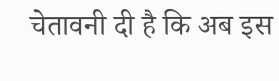चेतावनी दी है कि अब इस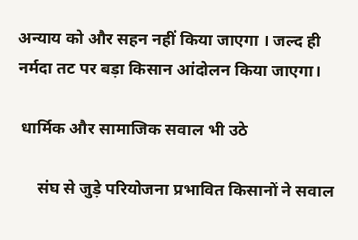अन्याय को और सहन नहीं किया जाएगा । जल्द ही नर्मदा तट पर बड़ा किसान आंदोलन किया जाएगा।

 धार्मिक और सामाजिक सवाल भी उठे

     संघ से जुड़े परियोजना प्रभावित किसानों ने सवाल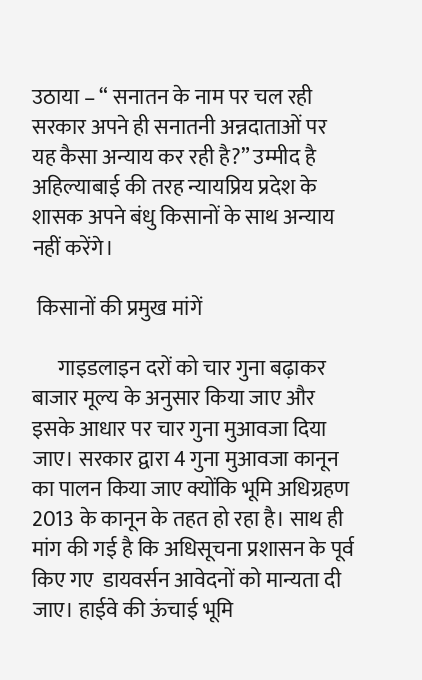उठाया – “ सनातन के नाम पर चल रही सरकार अपने ही सनातनी अन्नदाताओं पर यह कैसा अन्याय कर रही है?” उम्मीद है अहिल्याबाई की तरह न्यायप्रिय प्रदेश के शासक अपने बंधु किसानों के साथ अन्याय नहीं करेंगे।

 किसानों की प्रमुख मांगें

      गाइडलाइन दरों को चार गुना बढ़ाकर बाजार मूल्य के अनुसार किया जाए और इसके आधार पर चार गुना मुआवजा दिया जाए। सरकार द्वारा 4 गुना मुआवजा कानून का पालन किया जाए क्योंकि भूमि अधिग्रहण 2013 के कानून के तहत हो रहा है। साथ ही मांग की गई है कि अधिसूचना प्रशासन के पूर्व किए गए  डायवर्सन आवेदनों को मान्यता दी जाए। हाईवे की ऊंचाई भूमि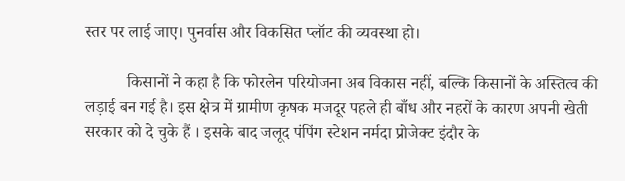स्तर पर लाई जाए। पुनर्वास और विकसित प्लॉट की व्यवस्था हो।

          किसानों ने कहा है कि फोरलेन परियोजना अब विकास नहीं, बल्कि किसानों के अस्तित्व की लड़ाई बन गई है। इस क्षेत्र में ग्रामीण कृषक मजदूर पहले ही बाँध और नहरों के कारण अपनी खेती सरकार को दे चुके हैं । इसके बाद जलूद पंपिंग स्टेशन नर्मदा प्रोजेक्ट इंदौर के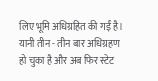लिए भूमि अधिग्रहित की गईं है। यानी तीन - तीन बार अधिग्रहण हो चुका है और अब फिर स्टेट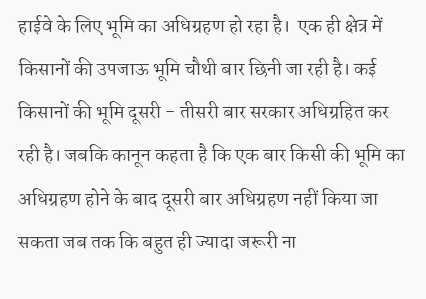हाईवे के लिए भूमि का अधिग्रहण हो रहा है।  एक ही क्षेत्र में किसानों की उपजाऊ भूमि चौथी बार छिनी जा रही है। कई किसानों की भूमि दूसरी - तीसरी बार सरकार अधिग्रहित कर रही है। जबकि कानून कहता है कि एक बार किसी की भूमि का अधिग्रहण होने के बाद दूसरी बार अधिग्रहण नहीं किया जा सकता जब तक कि बहुत ही ज्यादा जरूरी ना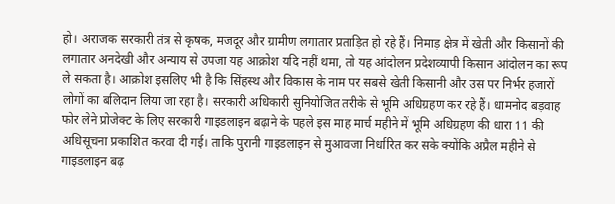हो। अराजक सरकारी तंत्र से कृषक, मजदूर और ग्रामीण लगातार प्रताड़ित हो रहे हैं। निमाड़ क्षेत्र में खेती और किसानों की  लगातार अनदेखी और अन्याय से उपजा यह आक्रोश यदि नहीं थमा, तो यह आंदोलन प्रदेशव्यापी किसान आंदोलन का रूप ले सकता है। आक्रोश इसलिए भी है कि सिंहस्थ और विकास के नाम पर सबसे खेती किसानी और उस पर निर्भर हजारों लोगों का बलिदान लिया जा रहा है। सरकारी अधिकारी सुनियोजित तरीके से भूमि अधिग्रहण कर रहे हैं। धामनोद बड़वाह फोर लेने प्रोजेक्ट के लिए सरकारी गाइडलाइन बढ़ाने के पहले इस माह मार्च महीने में भूमि अधिग्रहण की धारा 11 की अधिसूचना प्रकाशित करवा दी गई। ताकि पुरानी गाइडलाइन से मुआवजा निर्धारित कर सके क्योंकि अप्रैल महीने से गाइडलाइन बढ़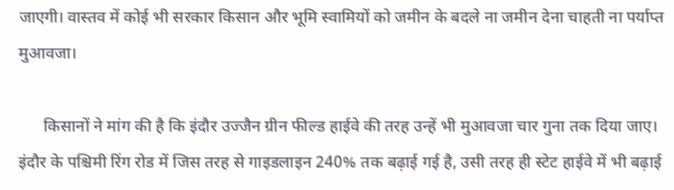जाएगी। वास्तव में कोई भी सरकार किसान और भूमि स्वामियों को जमीन के बदले ना जमीन देना चाहती ना पर्याप्त मुआवजा।

      किसानों ने मांग की है कि इंदौर उज्जैन ग्रीन फील्ड हाईवे की तरह उन्हें भी मुआवजा चार गुना तक दिया जाए। इंदौर के पश्चिमी रिंग रोड में जिस तरह से गाइडलाइन 240% तक बढ़ाई गई है, उसी तरह ही स्टेट हाईवे में भी बढ़ाई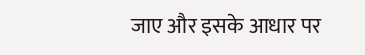जाए और इसके आधार पर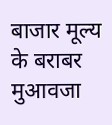बाजार मूल्य के बराबर मुआवजा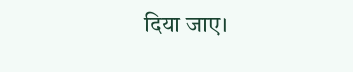दिया जाए।